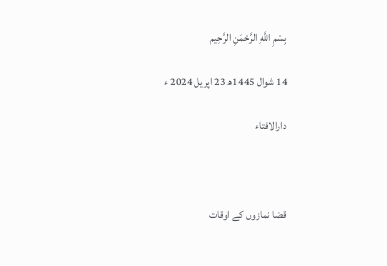بِسْمِ اللَّهِ الرَّحْمَنِ الرَّحِيم

14 شوال 1445ھ 23 اپریل 2024 ء

دارالافتاء



قضا نمازوں کے اوقات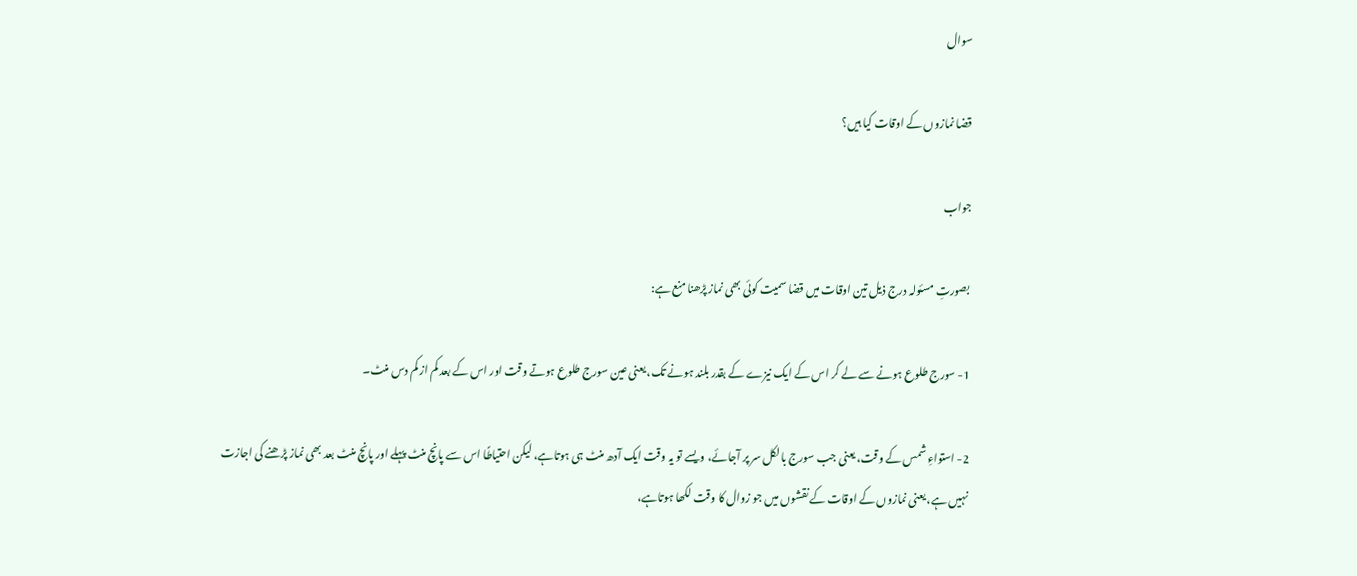سوال

قضا نمازوں کے اوقات کیا ہیں؟

جواب

بصورتِ مسئولہ درج ذیل تین اوقات میں قضا سمیت کوئی بھی نماز پڑھنا منع ہے:

1- سورج طلوع ہونے سے لے کر اس کے ایک نیزے کے بقدر بلند ہونے تک، یعنی عین سورج طلوع ہوتے وقت اور اس کے بعد کم از کم دس منٹ۔

2- استواءِ شمس کے وقت، یعنی جب سورج بالکل سر پر آجائے، ویسے تو یہ وقت ایک آدھ منٹ ہی ہوتاہے، لیکن احتیاطًا اس سے پانچ منٹ پہلے اور پانچ منٹ بعد بھی نماز پڑھنے کی اجازت نہیں ہے، یعنی نمازوں کے اوقات کے نقشوں میں جو زوال کا وقت لکھا ہوتاہے،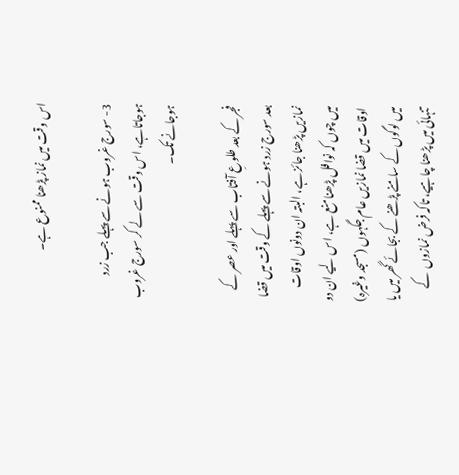اس وقت میں نماز پڑھنا ممنوع ہے۔

3- سورج غروب ہونے سے پہلے جب زرد ہوجاتاہے، اس وقت سے لے کر سورج غروب ہوجانے تک۔

فجر کے بعد طلوعِ آفتاب سے پہلے اور عصر کے بعد سورج زرد ہونے سے پہلے کے وقت میں قضا نمازیں پڑھنا جائز ہے، البتہ ان دونوں اوقات میں چوں کہ نوافل پڑھنا منع ہے، اس لیے ان دو اوقات میں قضا نمازیں عام جگہوں (مسجد وغیرہ) میں لوگوں کے سامنے پڑھنے کے بجائے گھر میں یا   تنہائی میں پڑھنا چاہیے، تاکہ فرض نمازوں  کے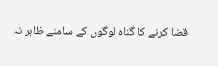قضا کرنے کا گناہ لوگوں کے سامنے ظاہر نہ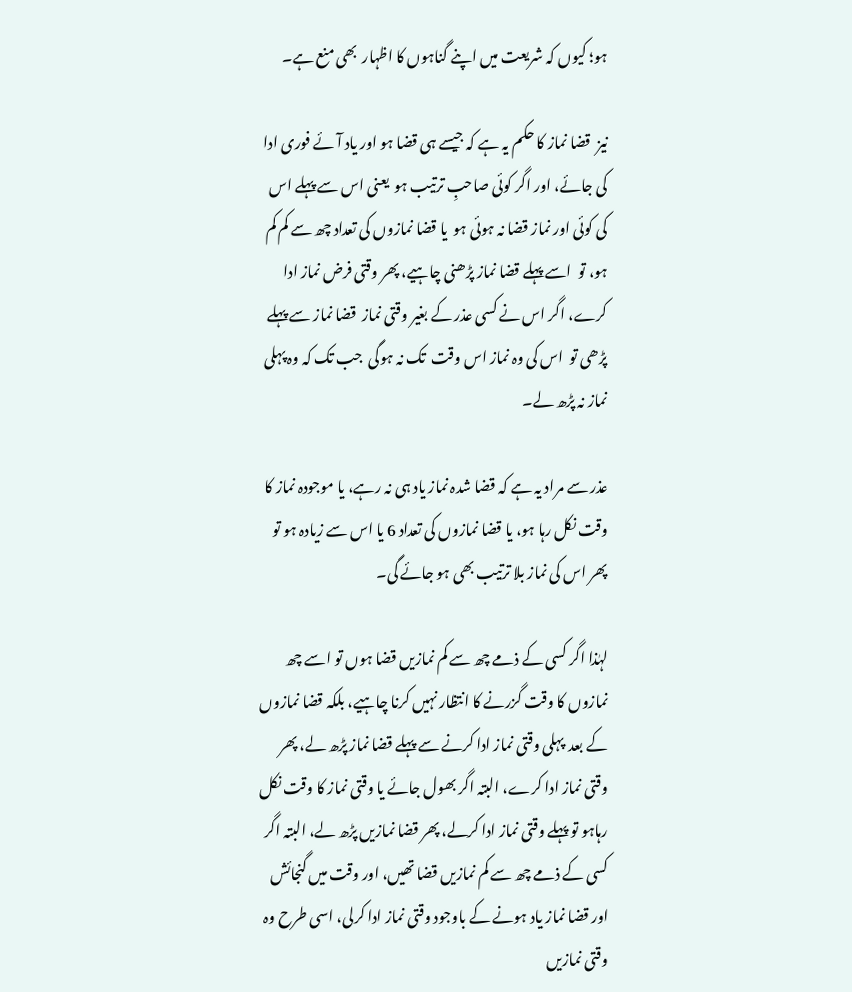ہو؛ کیوں کہ شریعت میں اپنے گناہوں کا اظہار  بھی منع ہے۔

نیز  قضا نماز کا حکم یہ ہے کہ جیسے ہی قضا ہو اور یاد آئے فوری ادا کی جائے، اور اگر کوئی صاحبِ ترتیب ہو  یعنی اس سے پہلے اس کی کوئی اور نماز قضا نہ ہوئی ہو  یا قضا نمازوں کی تعداد چھ سے کم کم ہو، تو  اسے پہلے قضا نماز پڑھنی چاہیے، پھر وقتی فرض نماز ادا کرے، اگر اس نے کسی عذر کے بغیر وقتی نماز  قضا نماز سے پہلے پڑھی تو  اس کی وہ نماز اس وقت  تک نہ ہوگی  جب تک کہ وہ پہلی  نماز نہ پڑھ لے۔

عذر سے مراد یہ ہے کہ قضا شدہ نماز یاد ہی نہ رہے، یا موجودہ نماز کا وقت نکل رہا ہو، یا قضا نمازوں کی تعداد 6 یا اس سے زیادہ ہو تو  پھر اس کی نماز بلا ترتیب بھی ہو جائے گی۔

لہٰذا اگر کسی کے ذمے چھ سے کم نمازیں قضا ہوں تو اسے چھ نمازوں کا وقت گزرنے کا انتظار نہیں کرنا چاہیے، بلکہ قضا نمازوں  کے بعد  پہلی وقتی نماز ادا کرنے سے پہلے قضا نماز پڑھ لے، پھر وقتی نماز ادا کرے، البتہ اگر بھول جائے یا وقتی نماز کا وقت نکل رہاہو تو پہلے وقتی نماز ادا کرلے، پھر قضا نمازیں پڑھ لے، البتہ اگر کسی کے ذمے چھ سے کم نمازیں قضا تھیں، اور وقت میں گنجائش اور قضا نماز یاد ہونے کے باوجود وقتی نماز ادا کرلی، اسی طرح وہ وقتی نمازیں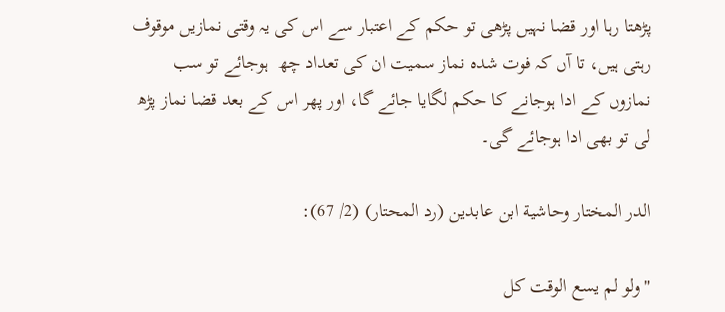پڑھتا رہا اور قضا نہیں پڑھی تو حکم کے اعتبار سے اس کی یہ وقتی نمازیں موقوف رہتی ہیں، تا آں کہ فوت شدہ نماز سمیت ان کی تعداد چھ  ہوجائے تو سب نمازوں کے ادا ہوجانے کا حکم لگایا جائے گا، اور پھر اس کے بعد قضا نماز پڑھ لی تو بھی ادا ہوجائے گی۔

الدر المختار وحاشية ابن عابدين (رد المحتار) (2/ 67):

"ولو لم يسع الوقت كل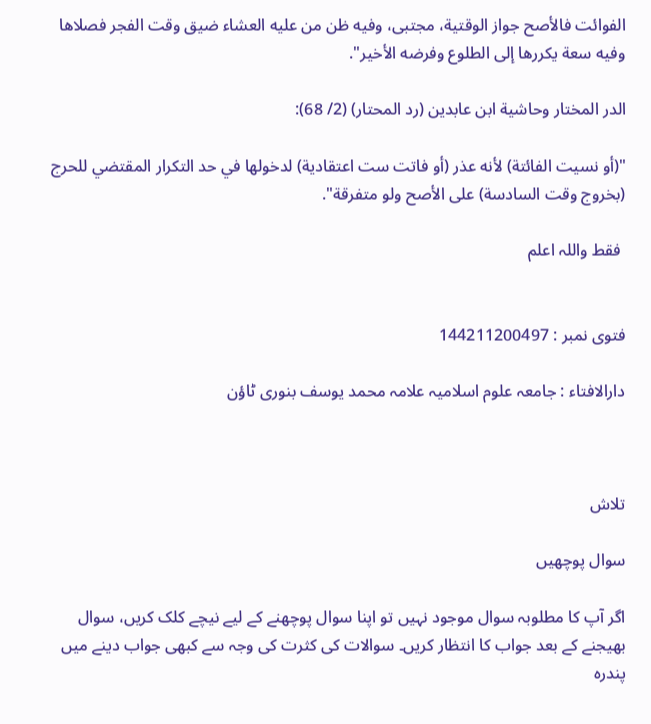الفوائت فالأصح جواز الوقتية، مجتبى، وفيه ظن من عليه العشاء ضيق وقت الفجر فصلاها وفيه سعة يكررها إلى الطلوع وفرضه الأخير".

الدر المختار وحاشية ابن عابدين (رد المحتار) (2/ 68):

"(أو نسيت الفائتة) لأنه عذر (أو فاتت ست اعتقادية) لدخولها في حد التكرار المقتضي للحرج (بخروج وقت السادسة) على الأصح ولو متفرقة".

 فقط واللہ اعلم


فتوی نمبر : 144211200497

دارالافتاء : جامعہ علوم اسلامیہ علامہ محمد یوسف بنوری ٹاؤن



تلاش

سوال پوچھیں

اگر آپ کا مطلوبہ سوال موجود نہیں تو اپنا سوال پوچھنے کے لیے نیچے کلک کریں، سوال بھیجنے کے بعد جواب کا انتظار کریں۔ سوالات کی کثرت کی وجہ سے کبھی جواب دینے میں پندرہ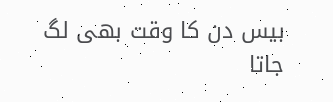بیس دن کا وقت بھی لگ جاتا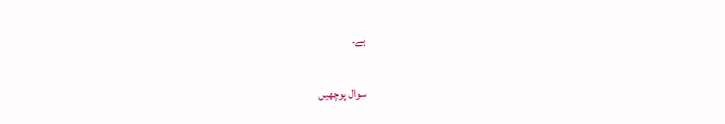ہے۔

سوال پوچھیں